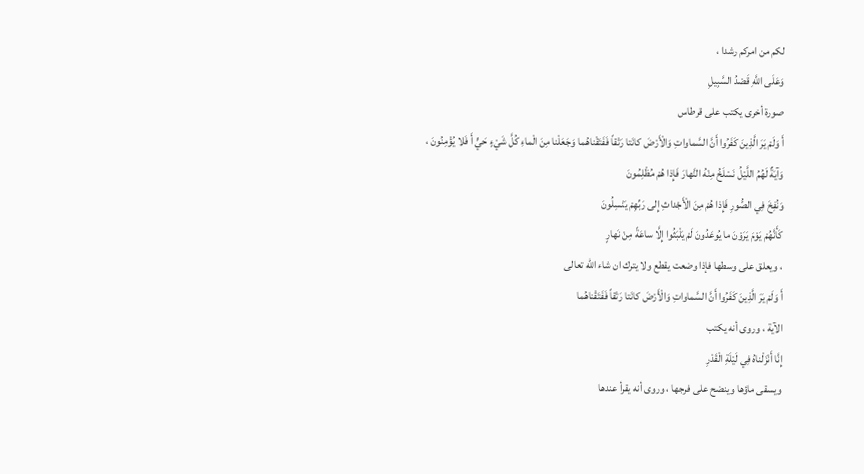لكم من امركم رشدا ،
وَعَلَى اللَّهِ قَصْدُ السَّبِيلِ
صورة أخرى يكتب على قرطاس
أَ وَلَمْ يَرَ الَّذِينَ كَفَرُوا أَنَّ السَّماواتِ وَالْأَرْضَ كانَتا رَتْقاً فَفَتَقْناهُما وَجَعَلْنا مِنَ الْماءِ كُلَّ شَيْءٍ حَيٍّ أَ فَلا يُؤْمِنُونَ ،
وَآيَةٌ لَهُمُ اللَّيْلُ نَسْلَخُ مِنْهُ النَّهارَ فَإِذا هُمْ مُظْلِمُونَ
وَنُفِخَ فِي الصُّورِ فَإِذا هُمْ مِنَ الْأَجْداثِ إِلى رَبِّهِمْ يَنْسِلُونَ
كَأَنَّهُمْ يَوْمَ يَرَوْنَ ما يُوعَدُونَ لَمْ يَلْبَثُوا إِلَّا ساعَةً مِنْ نَهارٍ
، ويعلق على وسطها فإذا وضعت يقطع ولا يترك ان شاء اللّه تعالى
أَ وَلَمْ يَرَ الَّذِينَ كَفَرُوا أَنَّ السَّماواتِ وَالْأَرْضَ كانَتا رَتْقاً فَفَتَقْناهُما
الآية ، وروى أنه يكتب
إِنَّا أَنْزَلْناهُ فِي لَيْلَةِ الْقَدْرِ
ويسقى ماؤها وينضح على فرجها ، وروى أنه يقرأ عندها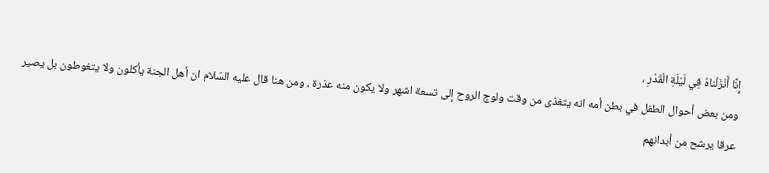إِنَّا أَنْزَلْناهُ فِي لَيْلَةِ الْقَدْرِ ،
ومن بعض أحوال الطفل في بطن أمه انه يتغذى من وقت ولوج الروح إلى تسعة اشهر ولا يكون منه عذرة ، ومن هنا قال عليه السّلام ان أهل الجنة يأكلون ولا يتغوطون بل يصير عرقا يرشح من أبدانهم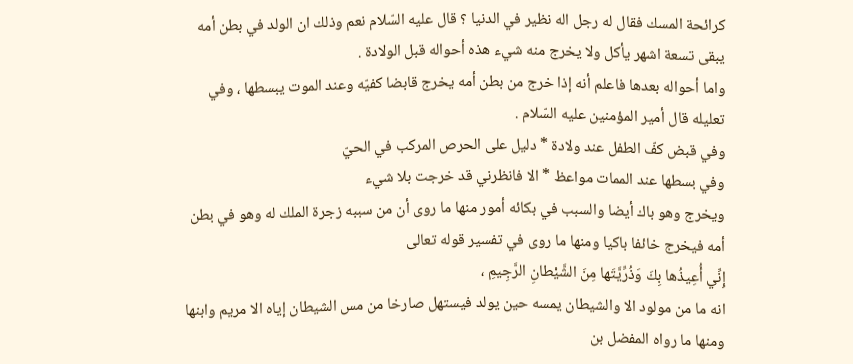كرائحة المسك فقال له رجل اله نظير في الدنيا ؟ قال عليه السّلام نعم وذلك ان الولد في بطن أمه يبقى تسعة اشهر يأكل ولا يخرج منه شيء هذه أحواله قبل الولادة .
واما أحواله بعدها فاعلم أنه إذا خرج من بطن أمه يخرج قابضا كفيّه وعند الموت يبسطها ، وفي تعليله قال أمير المؤمنين عليه السّلام .
وفي قبض كفّ الطفل عند ولادة * دليل على الحرص المركب في الحيّ
وفي بسطها عند الممات مواعظ * الا فانظرني قد خرجت بلا شيء
ويخرج وهو باك أيضا والسبب في بكائه أمور منها ما روى أن من سببه زجرة الملك له وهو في بطن أمه فيخرج خائفا باكيا ومنها ما روى في تفسير قوله تعالى
إِنِّي أُعِيذُها بِكَ وَذُرِّيَّتَها مِنَ الشَّيْطانِ الرَّجِيمِ ،
انه ما من مولود الا والشيطان يمسه حين يولد فيستهل صارخا من مس الشيطان إياه الا مريم وابنها ومنها ما رواه المفضل بن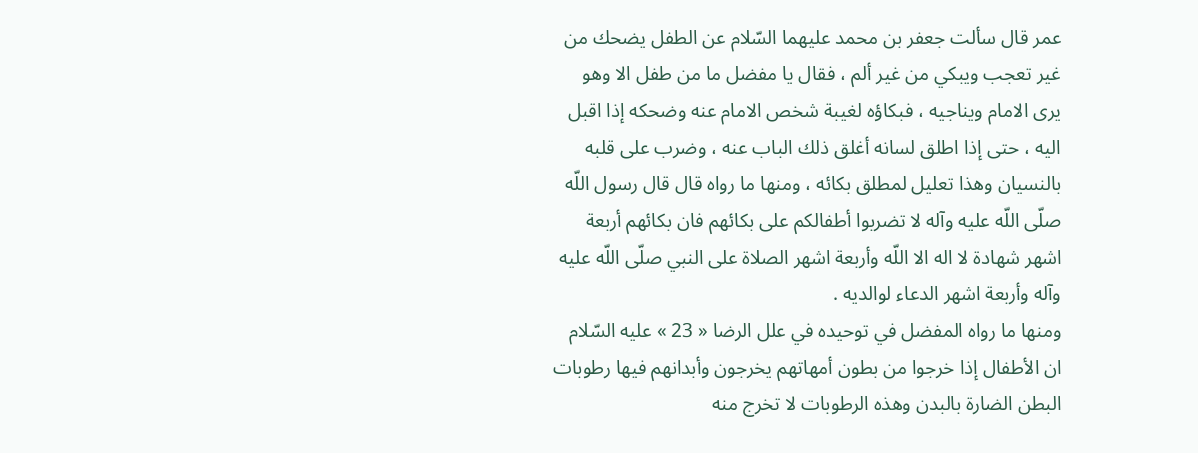عمر قال سألت جعفر بن محمد عليهما السّلام عن الطفل يضحك من غير تعجب ويبكي من غير ألم ، فقال يا مفضل ما من طفل الا وهو يرى الامام ويناجيه ، فبكاؤه لغيبة شخص الامام عنه وضحكه إذا اقبل اليه ، حتى إذا اطلق لسانه أغلق ذلك الباب عنه ، وضرب على قلبه بالنسيان وهذا تعليل لمطلق بكائه ، ومنها ما رواه قال قال رسول اللّه صلّى اللّه عليه وآله لا تضربوا أطفالكم على بكائهم فان بكائهم أربعة اشهر شهادة لا اله الا اللّه وأربعة اشهر الصلاة على النبي صلّى اللّه عليه وآله وأربعة اشهر الدعاء لوالديه .
ومنها ما رواه المفضل في توحيده في علل الرضا « 23 » عليه السّلام ان الأطفال إذا خرجوا من بطون أمهاتهم يخرجون وأبدانهم فيها رطوبات البطن الضارة بالبدن وهذه الرطوبات لا تخرج منه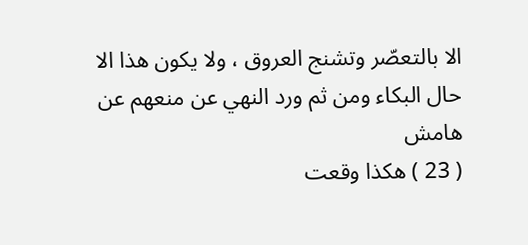الا بالتعصّر وتشنج العروق ، ولا يكون هذا الا حال البكاء ومن ثم ورد النهي عن منعهم عن
هامش
( 23 ) هكذا وقعت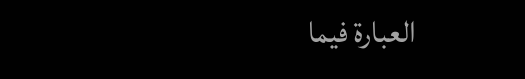العبارة فيما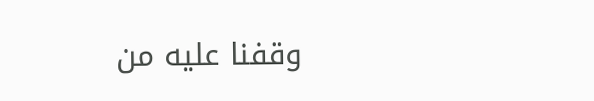وقفنا عليه من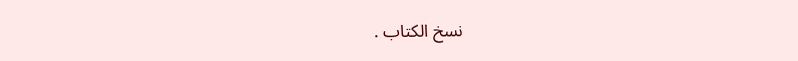نسخ الكتاب .